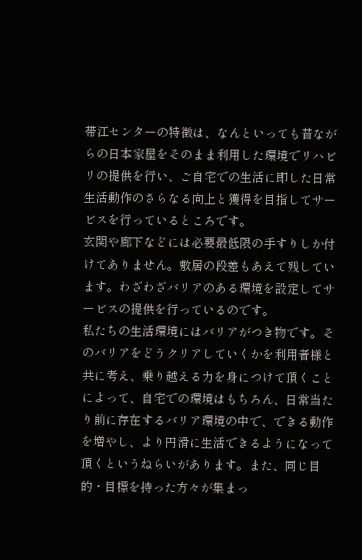帯江センターの特徴は、なんといっても昔ながらの日本家屋をそのまま利用した環境でリハビリの提供を行い、ご自宅での生活に即した日常生活動作のさらなる向上と獲得を目指してサービスを行っているところです。
玄関や廊下などには必要最低限の手すりしか付けてありません。敷居の段差もあえて残しています。わざわざバリアのある環境を設定してサービスの提供を行っているのです。
私たちの生活環境にはバリアがつき物です。そのバリアをどうクリアしていくかを利用者様と共に考え、乗り越える力を身につけて頂くことによって、自宅での環境はもちろん、日常当たり前に存在するバリア環境の中で、できる動作を増やし、より円滑に生活できるようになって頂くというねらいがあります。また、同じ目的・目標を持った方々が集まっ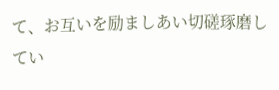て、お互いを励ましあい切磋琢磨してい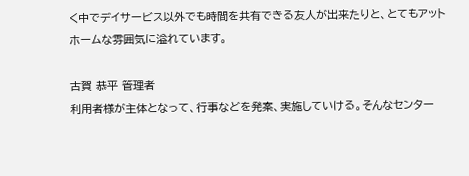く中でデイサービス以外でも時間を共有できる友人が出来たりと、とてもアットホームな雰囲気に溢れています。

古賀 恭平 管理者
利用者様が主体となって、行事などを発案、実施していける。そんなセンター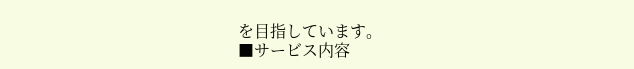を目指しています。
■サービス内容